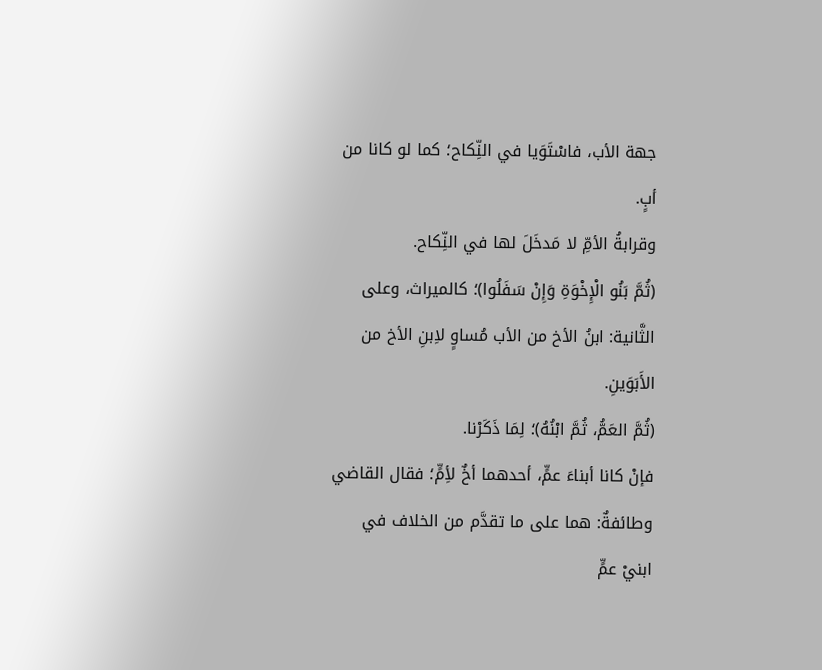جهة الأب، فاسْتَوَيا في النِّكاح؛ كما لو كانا من أبٍ.
وقرابةُ الأمِّ لا مَدخَلَ لها في النِّكاح.
(ثُمَّ بَنُو الْإِخْوَةِ وَإِنْ سَفَلُوا)؛ كالميراث، وعلى الثَّانية: ابنُ الأخ من الأب مُساوٍ لاِبنِ الأخ من الأَبَوَينِ.
(ثُمَّ العَمُّ، ثُمَّ ابْنُهُ)؛ لِمَا ذَكَرْنا.
فإنْ كانا أبناءَ عمٍّ، أحدهما أخٌ لأِمٍّ؛ فقال القاضي وطائفةٌ: هما على ما تقدَّم من الخلاف في ابنيْ عمٍّ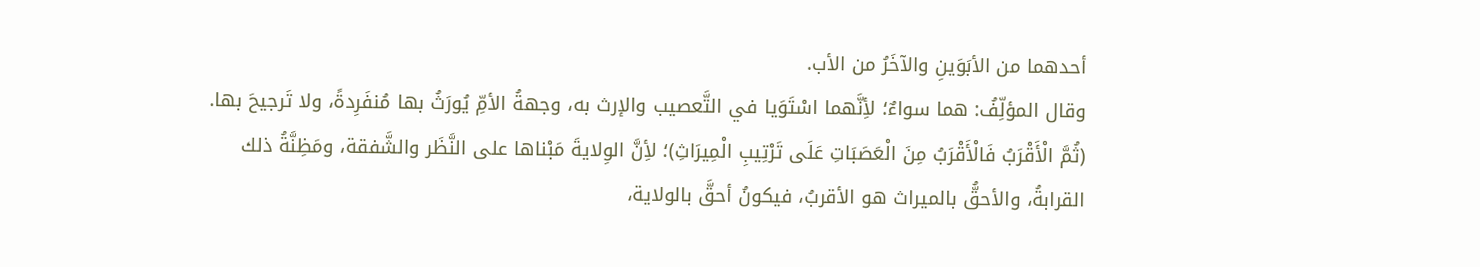أحدهما من الأبَوَينِ والآخَرُ من الأب.
وقال المؤلِّفُ: هما سواءٌ؛ لأِنَّهما اسْتَوَيا في التَّعصيب والإرث به، وجهةُ الأمِّ يُورَثُ بها مُنفَرِدةً، ولا تَرجيحَ بها.
(ثُمَّ الْأَقْرَبُ فَالْأَقْرَبُ مِنَ الْعَصَبَاتِ عَلَى تَرْتِيبِ الْمِيرَاثِ)؛ لأِنَّ الوِلايةَ مَبْناها على النَّظَر والشَّفقة، ومَظِنَّةُ ذلك القرابةُ، والأحقُّ بالميراث هو الأقربُ، فيكونُ أحقَّ بالولاية،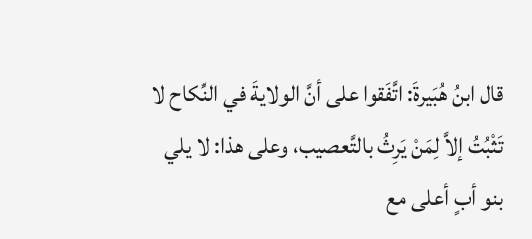قال ابنُ هُبَيرةَ: اتَّفَقوا على أنَّ الولايةَ في النِّكاح لا تَثْبُتُ إلاَّ لِمَنْ يَرِثُ بالتَّعصيب، وعلى هذا: لا يلي بنو أبٍ أعلى مع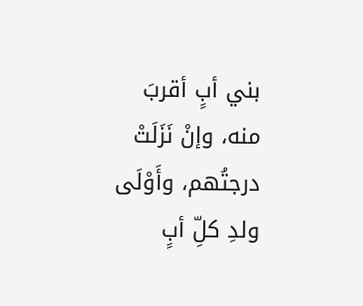بني أبٍ أقربَ منه، وإنْ نَزَلَتْ درجتُهم، وأَوْلَى ولدِ كلِّ أبٍ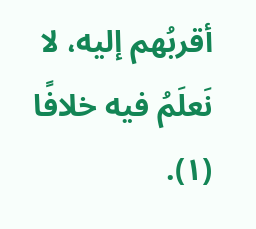أقربُهم إليه، لا نَعلَمُ فيه خلافًا (١).